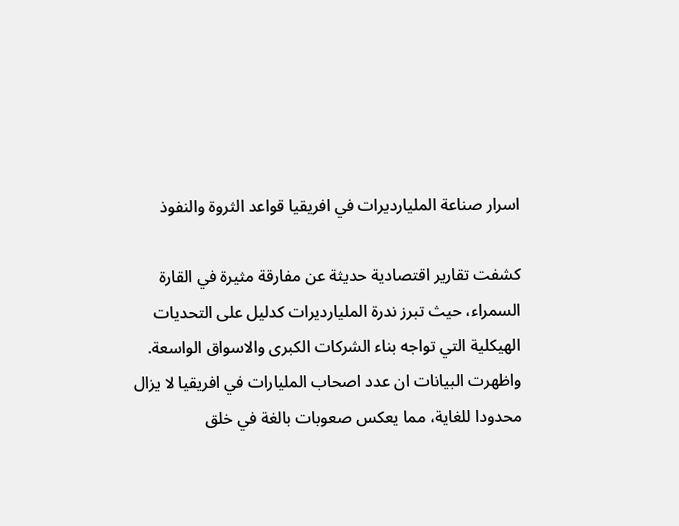اسرار صناعة المليارديرات في افريقيا قواعد الثروة والنفوذ

كشفت تقارير اقتصادية حديثة عن مفارقة مثيرة في القارة السمراء، حيث تبرز ندرة المليارديرات كدليل على التحديات الهيكلية التي تواجه بناء الشركات الكبرى والاسواق الواسعة. واظهرت البيانات ان عدد اصحاب المليارات في افريقيا لا يزال محدودا للغاية، مما يعكس صعوبات بالغة في خلق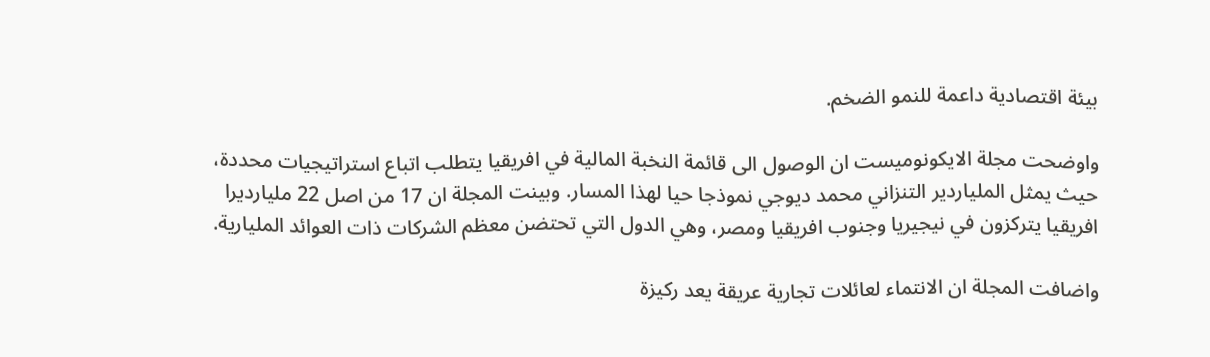بيئة اقتصادية داعمة للنمو الضخم.

واوضحت مجلة الايكونوميست ان الوصول الى قائمة النخبة المالية في افريقيا يتطلب اتباع استراتيجيات محددة، حيث يمثل الملياردير التنزاني محمد ديوجي نموذجا حيا لهذا المسار. وبينت المجلة ان 17 من اصل 22 مليارديرا افريقيا يتركزون في نيجيريا وجنوب افريقيا ومصر، وهي الدول التي تحتضن معظم الشركات ذات العوائد المليارية.

واضافت المجلة ان الانتماء لعائلات تجارية عريقة يعد ركيزة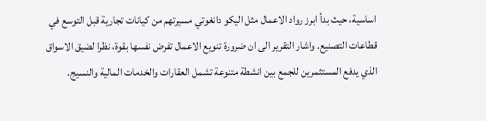اساسية، حيث بدأ ابرز رواد الاعمال مثل اليكو دانغوتي مسيرتهم من كيانات تجارية قبل التوسع في قطاعات التصنيع. واشار التقرير الى ان ضرورة تنويع الاعمال تفرض نفسها بقوة، نظرا لضيق الاسواق الذي يدفع المستثمرين للجمع بين انشطة متنوعة تشمل العقارات والخدمات المالية والنسيج.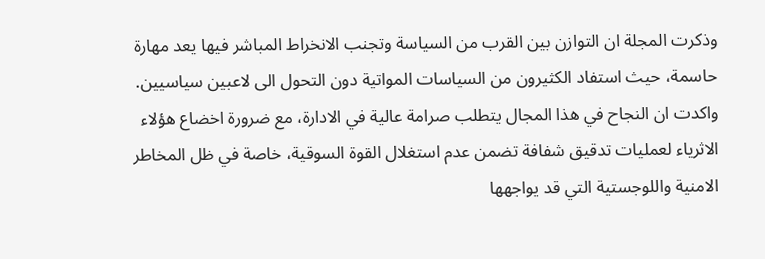وذكرت المجلة ان التوازن بين القرب من السياسة وتجنب الانخراط المباشر فيها يعد مهارة حاسمة، حيث استفاد الكثيرون من السياسات المواتية دون التحول الى لاعبين سياسيين. واكدت ان النجاح في هذا المجال يتطلب صرامة عالية في الادارة، مع ضرورة اخضاع هؤلاء الاثرياء لعمليات تدقيق شفافة تضمن عدم استغلال القوة السوقية، خاصة في ظل المخاطر الامنية واللوجستية التي قد يواجهها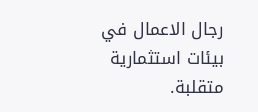رجال الاعمال في بيئات استثمارية متقلبة.